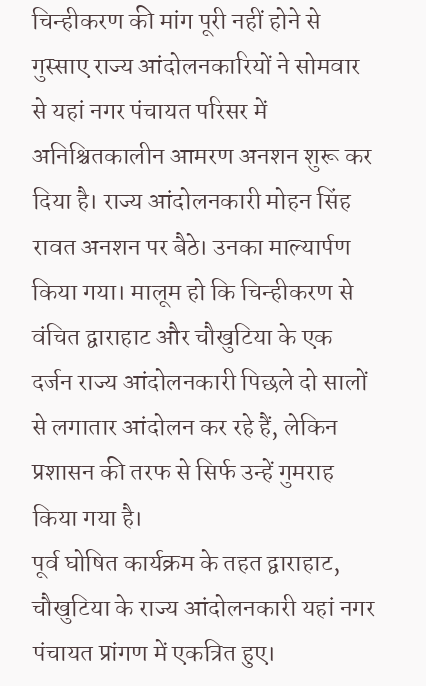चिन्हीकरण की मांग पूरी नहीं होने से गुस्साए राज्य आंदोलनकारियों ने सोमवार से यहां नगर पंचायत परिसर में अनिश्चितकालीन आमरण अनशन शुरू कर दिया है। राज्य आंदोलनकारी मोहन सिंह रावत अनशन पर बैठे। उनका माल्यार्पण किया गया। मालूम हो कि चिन्हीकरण से वंचित द्वाराहाट और चौखुटिया के एक दर्जन राज्य आंदोलनकारी पिछले दो सालों से लगातार आंदोलन कर रहे हैं, लेकिन प्रशासन की तरफ से सिर्फ उन्हें गुमराह किया गया है।
पूर्व घोषित कार्यक्रम के तहत द्वाराहाट, चौखुटिया के राज्य आंदोलनकारी यहां नगर पंचायत प्रांगण में एकत्रित हुए।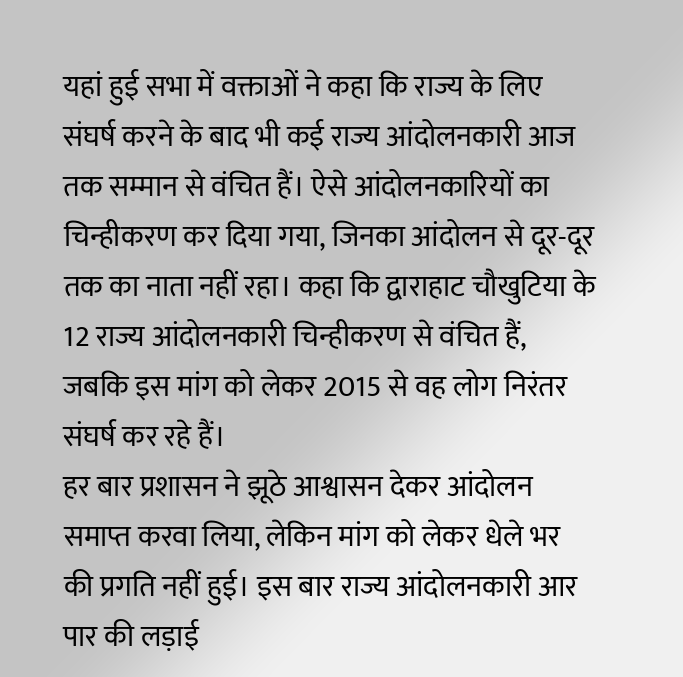यहां हुई सभा में वक्ताओं ने कहा कि राज्य के लिए संघर्ष करने के बाद भी कई राज्य आंदोलनकारी आज तक सम्मान से वंचित हैं। ऐसे आंदोलनकारियों का चिन्हीकरण कर दिया गया, जिनका आंदोलन से दूर-दूर तक का नाता नहीं रहा। कहा कि द्वाराहाट चौखुटिया के 12 राज्य आंदोलनकारी चिन्हीकरण से वंचित हैं, जबकि इस मांग को लेकर 2015 से वह लोग निरंतर संघर्ष कर रहे हैं।
हर बार प्रशासन ने झूठे आश्वासन देकर आंदोलन समाप्त करवा लिया, लेकिन मांग को लेकर धेले भर की प्रगति नहीं हुई। इस बार राज्य आंदोलनकारी आर पार की लड़ाई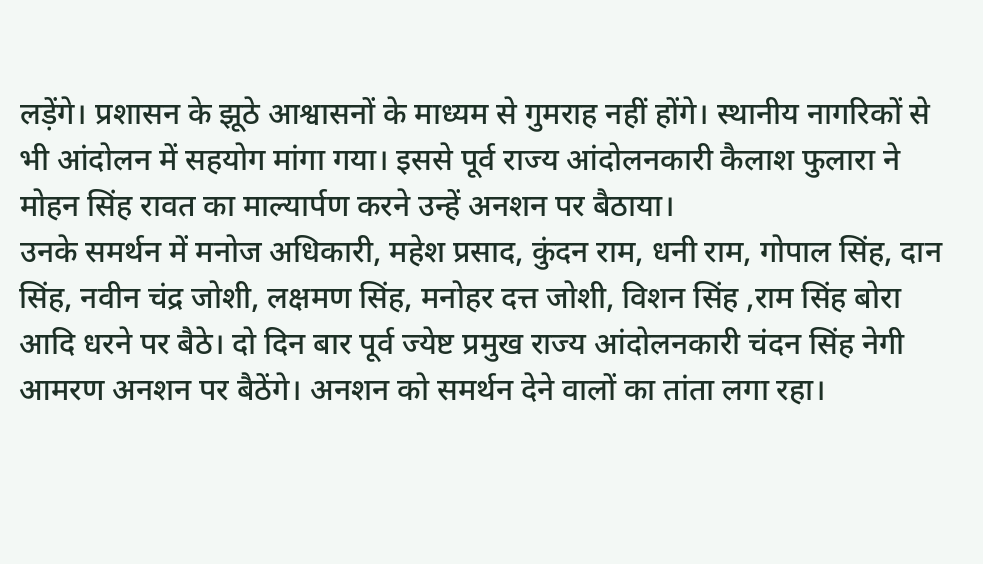लड़ेंगे। प्रशासन के झूठे आश्वासनों के माध्यम से गुमराह नहीं होंगे। स्थानीय नागरिकों से भी आंदोलन में सहयोग मांगा गया। इससे पूर्व राज्य आंदोलनकारी कैलाश फुलारा ने मोहन सिंह रावत का माल्यार्पण करने उन्हें अनशन पर बैठाया।
उनके समर्थन में मनोज अधिकारी, महेश प्रसाद, कुंदन राम, धनी राम, गोपाल सिंह, दान सिंह, नवीन चंद्र जोशी, लक्षमण सिंह, मनोहर दत्त जोशी, विशन सिंह ,राम सिंह बोरा आदि धरने पर बैठे। दो दिन बार पूर्व ज्येष्ट प्रमुख राज्य आंदोलनकारी चंदन सिंह नेगी आमरण अनशन पर बैठेंगे। अनशन को समर्थन देने वालों का तांता लगा रहा।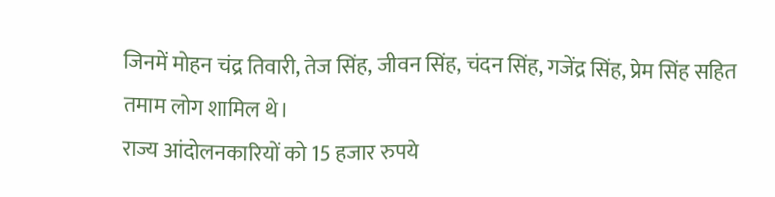जिनमें मोहन चंद्र तिवारी, तेज सिंह, जीवन सिंह, चंदन सिंह, गजेंद्र सिंह, प्रेम सिंह सहित तमाम लोग शामिल थे।
राज्य आंदोलनकारियों को 15 हजार रुपये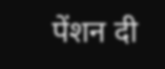पेंशन दी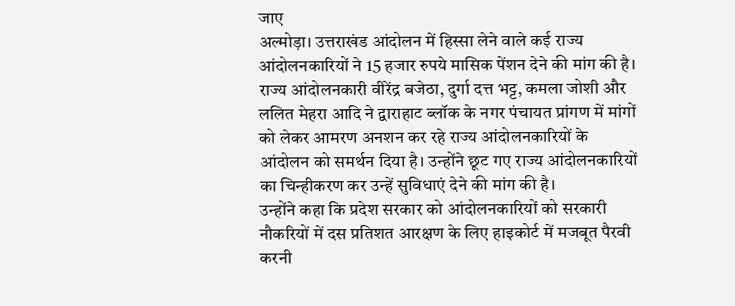जाए
अल्मोड़ा। उत्तराखंड आंदोलन में हिस्सा लेने वाले कई राज्य आंदोलनकारियों ने 15 हजार रुपये मासिक पेंशन देने की मांग की है। राज्य आंदोलनकारी वीरेंद्र बजेठा, दुर्गा दत्त भट्ट, कमला जोशी और ललित मेहरा आदि ने द्वाराहाट ब्लॉक के नगर पंचायत प्रांगण में मांगों को लेकर आमरण अनशन कर रहे राज्य आंदोलनकारियों के आंदोलन को समर्थन दिया है। उन्होंने छूट गए राज्य आंदोलनकारियों का चिन्हीकरण कर उन्हें सुविधाएं देने की मांग की है।
उन्होंने कहा कि प्रदेश सरकार को आंदोलनकारियों को सरकारी नौकरियों में दस प्रतिशत आरक्षण के लिए हाइकोर्ट में मजबूत पैरवी करनी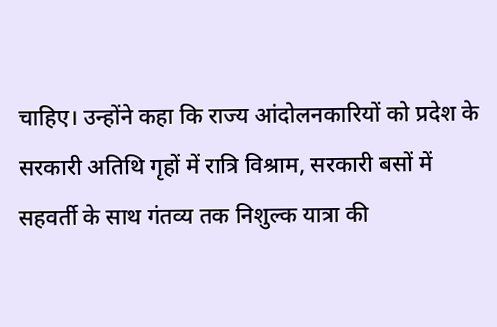चाहिए। उन्होंने कहा कि राज्य आंदोलनकारियों को प्रदेश के सरकारी अतिथि गृहों में रात्रि विश्राम, सरकारी बसों में सहवर्ती के साथ गंतव्य तक निशुल्क यात्रा की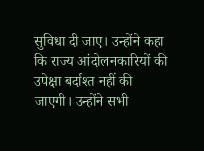सुविधा दी जाए। उन्होंने कहा कि राज्य आंदोलनकारियों की उपेक्षा बर्दाश्त नहीं की जाएगी। उन्होंने सभी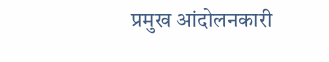प्रमुख आंदोलनकारी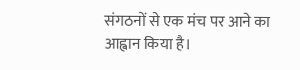संगठनों से एक मंच पर आने का आह्वान किया है।